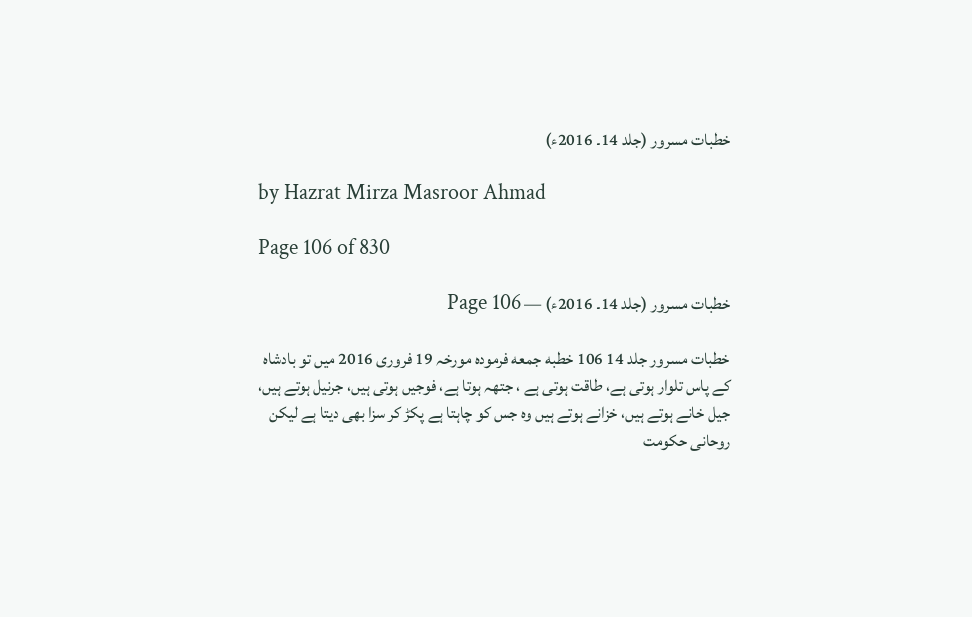خطبات مسرور (جلد 14۔ 2016ء)

by Hazrat Mirza Masroor Ahmad

Page 106 of 830

خطبات مسرور (جلد 14۔ 2016ء) — Page 106

خطبات مسرور جلد 14 106 خطبه جمعه فرمودہ مورخہ 19 فروری 2016 میں تو بادشاہ کے پاس تلوار ہوتی ہے، طاقت ہوتی ہے ، جتھہ ہوتا ہے، فوجیں ہوتی ہیں، جرنیل ہوتے ہیں، جیل خانے ہوتے ہیں، خزانے ہوتے ہیں وہ جس کو چاہتا ہے پکڑ کر سزا بھی دیتا ہے لیکن روحانی حکومت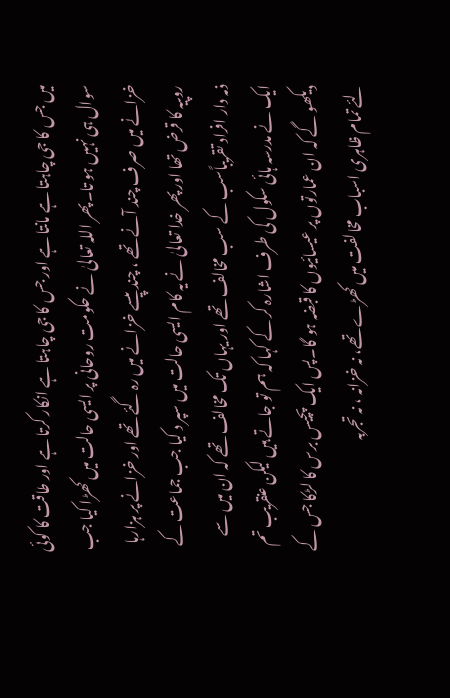میں جس کا جی چاہتا ہے مانتا ہے اور جس کا جی چاہتا ہے انکار کرتا ہے اور طاقت کا کوئی سوال ہی نہیں ہو تا۔پھر اللہ تعالیٰ نے حکومت روحانی پر ایسی حالت میں کھڑا کیا جب خزانے میں صرف چند آنے تھے ، چند پیسے خزانے میں رہ گئے تھے اور خزانے پر ہزارہا روپیہ کا قرض تھا اور پھر خدا تعالیٰ نے یہ کام ایسی حالت میں سپر د کیا جب جماعت کے ذمہ دار افراد تقریباًسب کے سب مخالف تھے اور یہاں تک مخالف تھے کہ ان میں سے ایک نے مدرسہ ہائی سکول کی طرف اشارہ کر کے کہا کہ ہم تو جاتے ہیں لیکن عنقریب تم دیکھو گے کہ ان عمارتوں پر عیسائیوں کا قبضہ ہو گا۔پس ایک پچیس برس کا لڑکا جس کے لئے تمام ظاہری اسباب مخالفت میں کھڑے تھے، نہ خزانہ ، نہ تجربہ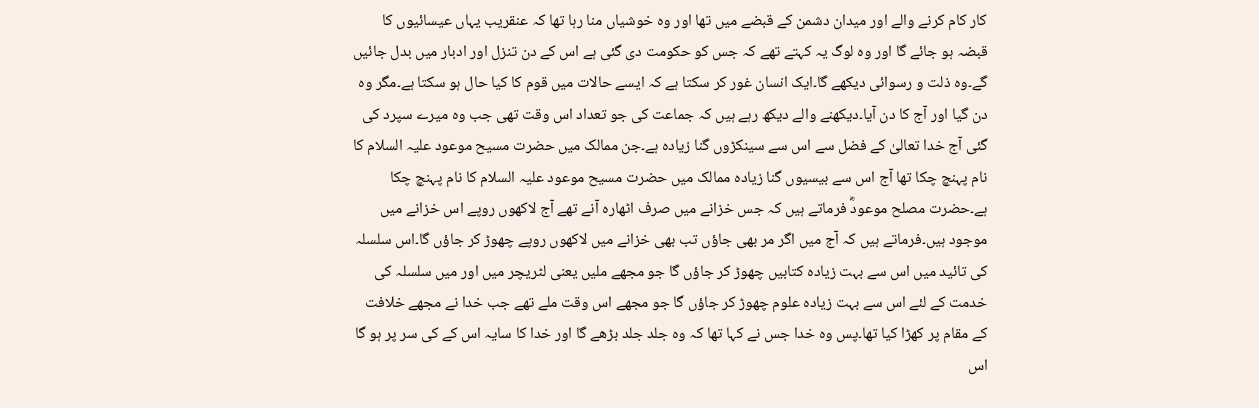کار کام کرنے والے اور میدان دشمن کے قبضے میں تھا اور وہ خوشیاں منا رہا تھا کہ عنقریب یہاں عیسائیوں کا قبضہ ہو جائے گا اور وہ لوگ یہ کہتے تھے کہ جس کو حکومت دی گئی ہے اس کے دن تنزل اور ادبار میں بدل جائیں گے۔وہ ذلت و رسوائی دیکھے گا۔ایک انسان غور کر سکتا ہے کہ ایسے حالات میں قوم کا کیا حال ہو سکتا ہے۔مگر وہ دن گیا اور آج کا دن آیا۔دیکھنے والے دیکھ رہے ہیں کہ جماعت کی جو تعداد اس وقت تھی جب وہ میرے سپرد کی گئی آج خدا تعالیٰ کے فضل سے اس سے سینکڑوں گنا زیادہ ہے۔جن ممالک میں حضرت مسیح موعود علیہ السلام کا نام پہنچ چکا تھا آج اس سے بیسیوں گنا زیادہ ممالک میں حضرت مسیح موعود علیہ السلام کا نام پہنچ چکا ہے۔حضرت مصلح موعودؓ فرماتے ہیں کہ جس خزانے میں صرف اٹھارہ آنے تھے آج لاکھوں روپے اس خزانے میں موجود ہیں۔فرماتے ہیں کہ آج میں اگر مر بھی جاؤں تب بھی خزانے میں لاکھوں روپے چھوڑ کر جاؤں گا۔اس سلسلہ کی تائید میں اس سے بہت زیادہ کتابیں چھوڑ کر جاؤں گا جو مجھے ملیں یعنی لٹریچر میں اور میں سلسلہ کی خدمت کے لئے اس سے بہت زیادہ علوم چھوڑ کر جاؤں گا جو مجھے اس وقت ملے تھے جب خدا نے مجھے خلافت کے مقام پر کھڑا کیا تھا۔پس وہ خدا جس نے کہا تھا کہ وہ جلد جلد بڑھے گا اور خدا کا سایہ اس کے کی سر پر ہو گا اس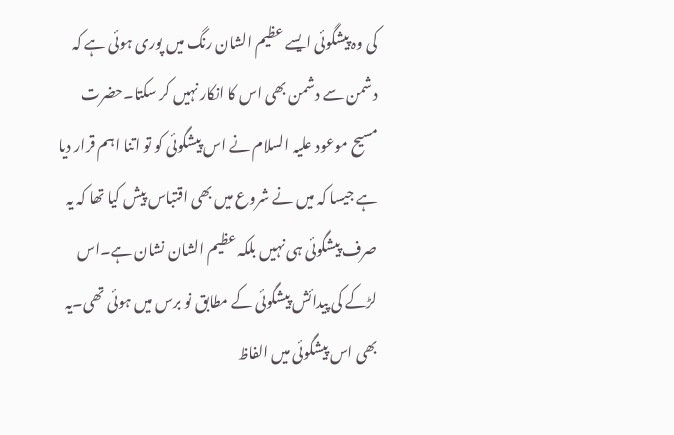کی وہ پیشگوئی ایسے عظیم الشان رنگ میں پوری ہوئی ہے کہ دشمن سے دشمن بھی اس کا انکار نہیں کر سکتا۔حضرت مسیح موعود علیہ السلام نے اس پیشگوئی کو تو اتنا اہم قرار دیا ہے جیسا کہ میں نے شروع میں بھی اقتباس پیش کیا تھا کہ یہ صرف پیشگوئی ہی نہیں بلکہ عظیم الشان نشان ہے۔اس لڑکے کی پیدائش پیشگوئی کے مطابق نو برس میں ہوئی تھی۔یہ بھی اس پیشگوئی میں الفاظ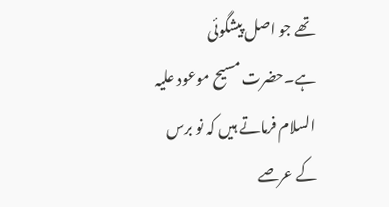تھے جو اصل پیشگوئی ہے۔حضرت مسیح موعود علیہ السلام فرماتے ہیں کہ نو برس کے عرصے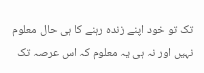تک تو خود اپنے زندہ رہنے کا ہی حال معلوم نہیں اور نہ ہی یہ معلوم کہ اس عرصہ تک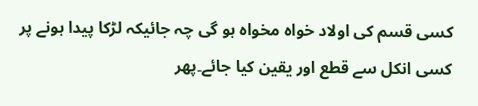کسی قسم کی اولاد خواہ مخواہ ہو گی چہ جائیکہ لڑکا پیدا ہونے پر کسی انکل سے قطع اور یقین کیا جائے۔پھر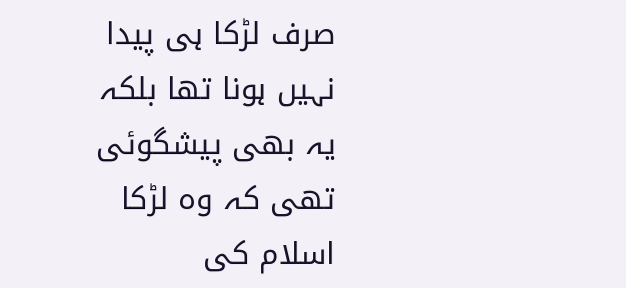صرف لڑکا ہی پیدا نہیں ہونا تھا بلکہ یہ بھی پیشگوئی تھی کہ وہ لڑکا اسلام کی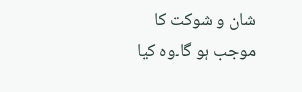شان و شوکت کا موجب ہو گا۔وہ کیا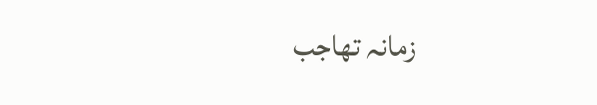زمانہ تھاجب